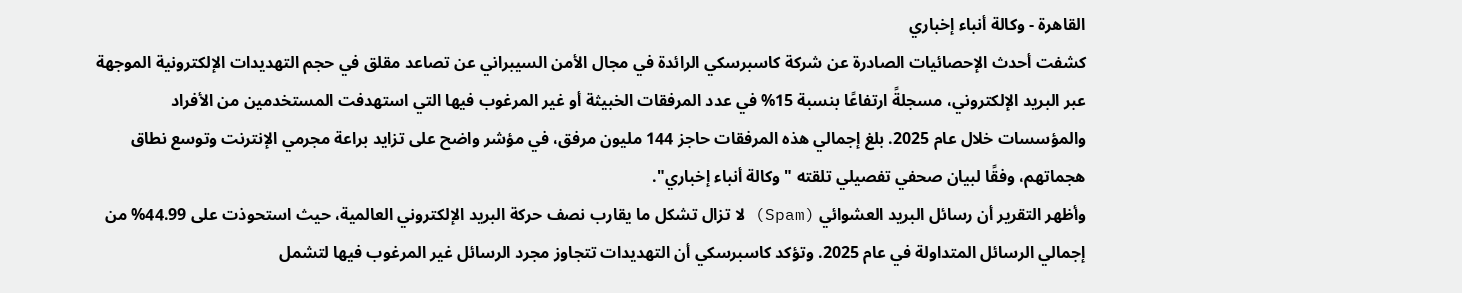القاهرة - وكالة أنباء إخباري
كشفت أحدث الإحصائيات الصادرة عن شركة كاسبرسكي الرائدة في مجال الأمن السيبراني عن تصاعد مقلق في حجم التهديدات الإلكترونية الموجهة عبر البريد الإلكتروني، مسجلةً ارتفاعًا بنسبة 15% في عدد المرفقات الخبيثة أو غير المرغوب فيها التي استهدفت المستخدمين من الأفراد والمؤسسات خلال عام 2025. بلغ إجمالي هذه المرفقات حاجز 144 مليون مرفق، في مؤشر واضح على تزايد براعة مجرمي الإنترنت وتوسع نطاق هجماتهم، وفقًا لبيان صحفي تفصيلي تلقته "وكالة أنباء إخباري".
وأظهر التقرير أن رسائل البريد العشوائي (Spam) لا تزال تشكل ما يقارب نصف حركة البريد الإلكتروني العالمية، حيث استحوذت على 44.99% من إجمالي الرسائل المتداولة في عام 2025. وتؤكد كاسبرسكي أن التهديدات تتجاوز مجرد الرسائل غير المرغوب فيها لتشمل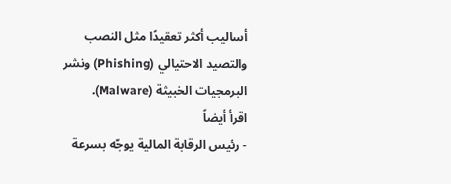أساليب أكثر تعقيدًا مثل النصب والتصيد الاحتيالي (Phishing) ونشر البرمجيات الخبيثة (Malware).
اقرأ أيضاً
- رئيس الرقابة المالية يوجّه بسرعة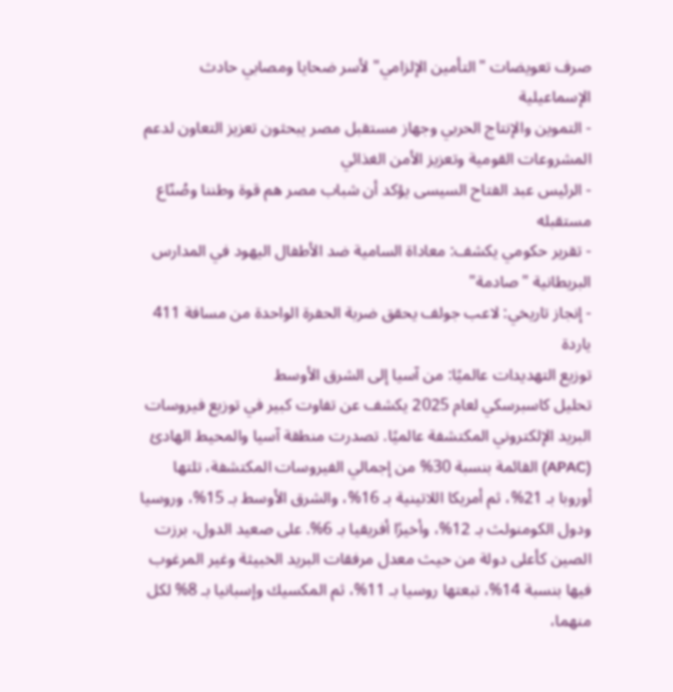صرف تعويضات "التأمين الإلزامي" لأسر ضحايا ومصابي حادث الإسماعيلية
- التموين والإنتاج الحربي وجهاز مستقبل مصر يبحثون تعزيز التعاون لدعم المشروعات القومية وتعزيز الأمن الغذائي
- الرئيس عبد الفتاح السيسى يؤكد أن شباب مصر هم قوة وطننا وصُنّاع مستقبله
- تقرير حكومي يكشف: معاداة السامية ضد الأطفال اليهود في المدارس البريطانية "صادمة"
- إنجاز تاريخي: لاعب جولف يحقق ضربة الحفرة الواحدة من مسافة 411 ياردة
توزيع التهديدات عالميًا: من آسيا إلى الشرق الأوسط
تحليل كاسبرسكي لعام 2025 يكشف عن تفاوت كبير في توزيع فيروسات البريد الإلكتروني المكتشفة عالميًا. تصدرت منطقة آسيا والمحيط الهادئ (APAC) القائمة بنسبة 30% من إجمالي الفيروسات المكتشفة، تلتها أوروبا بـ 21%، ثم أمريكا اللاتينية بـ 16%، والشرق الأوسط بـ 15%، وروسيا ودول الكومنولث بـ 12%، وأخيرًا أفريقيا بـ 6%. على صعيد الدول، برزت الصين كأعلى دولة من حيث معدل مرفقات البريد الخبيثة وغير المرغوب فيها بنسبة 14%، تبعتها روسيا بـ 11%، ثم المكسيك وإسبانيا بـ 8% لكل منهما،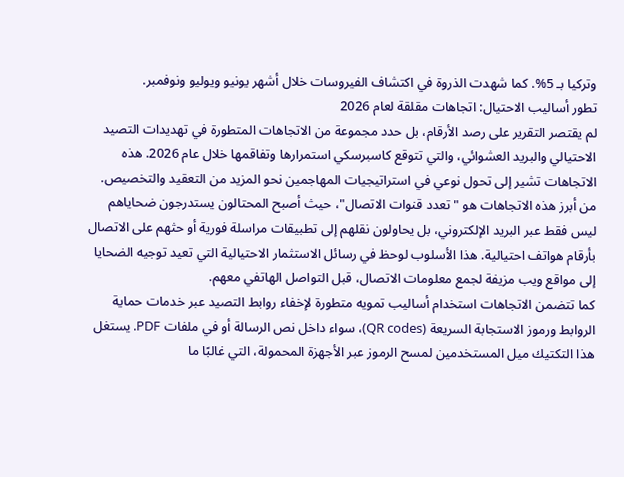وتركيا بـ 5%. كما شهدت الذروة في اكتشاف الفيروسات خلال أشهر يونيو ويوليو ونوفمبر.
تطور أساليب الاحتيال: اتجاهات مقلقة لعام 2026
لم يقتصر التقرير على رصد الأرقام، بل حدد مجموعة من الاتجاهات المتطورة في تهديدات التصيد الاحتيالي والبريد العشوائي، والتي تتوقع كاسبرسكي استمرارها وتفاقمها خلال عام 2026. هذه الاتجاهات تشير إلى تحول نوعي في استراتيجيات المهاجمين نحو المزيد من التعقيد والتخصيص.
من أبرز هذه الاتجاهات هو "تعدد قنوات الاتصال"، حيث أصبح المحتالون يستدرجون ضحاياهم ليس فقط عبر البريد الإلكتروني، بل يحاولون نقلهم إلى تطبيقات مراسلة فورية أو حثهم على الاتصال بأرقام هواتف احتيالية. هذا الأسلوب لوحظ في رسائل الاستثمار الاحتيالية التي تعيد توجيه الضحايا إلى مواقع ويب مزيفة لجمع معلومات الاتصال، قبل التواصل الهاتفي معهم.
كما تتضمن الاتجاهات استخدام أساليب تمويه متطورة لإخفاء روابط التصيد عبر خدمات حماية الروابط ورموز الاستجابة السريعة (QR codes)، سواء داخل نص الرسالة أو في ملفات PDF. يستغل هذا التكتيك ميل المستخدمين لمسح الرموز عبر الأجهزة المحمولة، التي غالبًا ما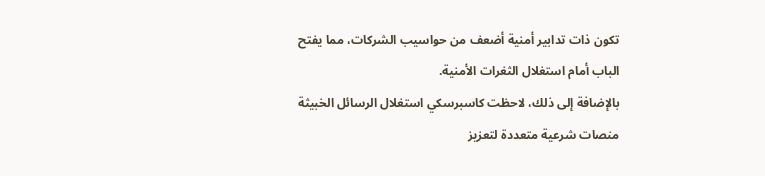تكون ذات تدابير أمنية أضعف من حواسيب الشركات، مما يفتح الباب أمام استغلال الثغرات الأمنية.
بالإضافة إلى ذلك، لاحظت كاسبرسكي استغلال الرسائل الخبيثة منصات شرعية متعددة لتعزيز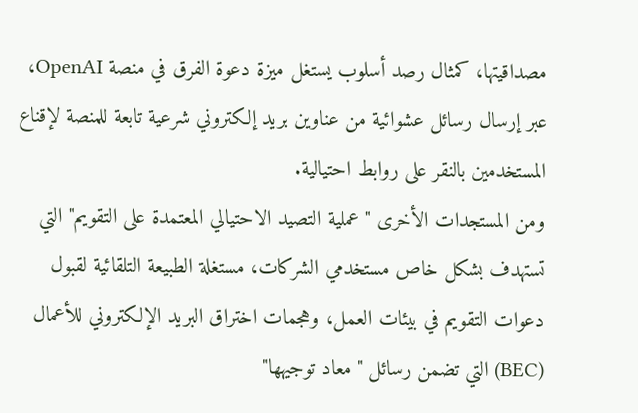مصداقيتها، كمثال رصد أسلوب يستغل ميزة دعوة الفرق في منصة OpenAI، عبر إرسال رسائل عشوائية من عناوين بريد إلكتروني شرعية تابعة للمنصة لإقناع المستخدمين بالنقر على روابط احتيالية.
ومن المستجدات الأخرى "عملية التصيد الاحتيالي المعتمدة على التقويم" التي تستهدف بشكل خاص مستخدمي الشركات، مستغلة الطبيعة التلقائية لقبول دعوات التقويم في بيئات العمل، وهجمات اختراق البريد الإلكتروني للأعمال (BEC) التي تضمن رسائل "معاد توجيهها"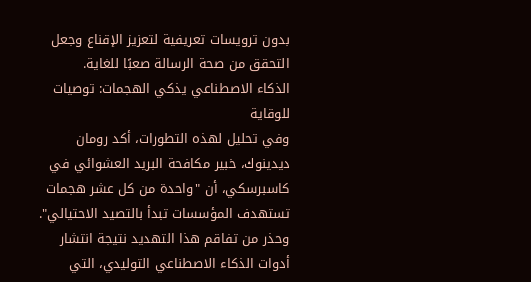بدون ترويسات تعريفية لتعزيز الإقناع وجعل التحقق من صحة الرسالة صعبًا للغاية.
الذكاء الاصطناعي يذكي الهجمات: توصيات للوقاية
وفي تحليل لهذه التطورات، أكد رومان ديدينوك، خبير مكافحة البريد العشوائي في كاسبرسكي، أن "واحدة من كل عشر هجمات تستهدف المؤسسات تبدأ بالتصيد الاحتيالي". وحذر من تفاقم هذا التهديد نتيجة انتشار أدوات الذكاء الاصطناعي التوليدي، التي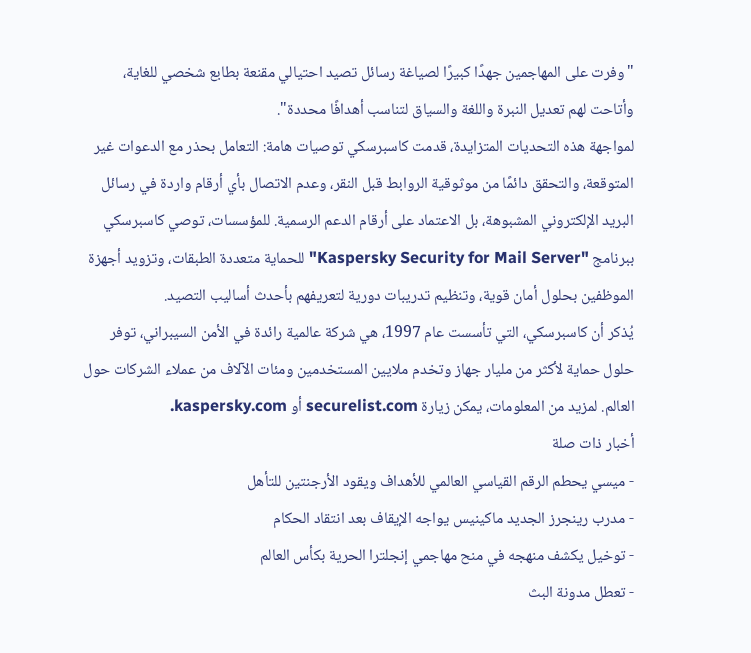"وفرت على المهاجمين جهدًا كبيرًا لصياغة رسائل تصيد احتيالي مقنعة بطابع شخصي للغاية، وأتاحت لهم تعديل النبرة واللغة والسياق لتناسب أهدافًا محددة".
لمواجهة هذه التحديات المتزايدة، قدمت كاسبرسكي توصيات هامة: التعامل بحذر مع الدعوات غير المتوقعة، والتحقق دائمًا من موثوقية الروابط قبل النقر، وعدم الاتصال بأي أرقام واردة في رسائل البريد الإلكتروني المشبوهة، بل الاعتماد على أرقام الدعم الرسمية. للمؤسسات، توصي كاسبرسكي ببرنامج "Kaspersky Security for Mail Server" للحماية متعددة الطبقات، وتزويد أجهزة الموظفين بحلول أمان قوية، وتنظيم تدريبات دورية لتعريفهم بأحدث أساليب التصيد.
يُذكر أن كاسبرسكي، التي تأسست عام 1997، هي شركة عالمية رائدة في الأمن السيبراني، توفر حلول حماية لأكثر من مليار جهاز وتخدم ملايين المستخدمين ومئات الآلاف من عملاء الشركات حول العالم. لمزيد من المعلومات، يمكن زيارة securelist.com أو kaspersky.com.
أخبار ذات صلة
- ميسي يحطم الرقم القياسي العالمي للأهداف ويقود الأرجنتين للتأهل
- مدرب رينجرز الجديد ماكينيس يواجه الإيقاف بعد انتقاد الحكام
- توخيل يكشف منهجه في منح مهاجمي إنجلترا الحرية بكأس العالم
- تعطل مدونة البث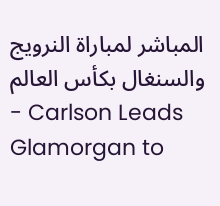المباشر لمباراة النرويج والسنغال بكأس العالم
- Carlson Leads Glamorgan to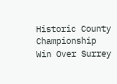Historic County Championship Win Over Surrey